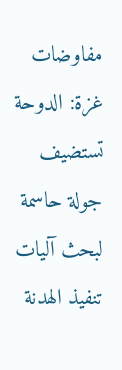مفاوضات غزة: الدوحة تستضيف جولة حاسمة لبحث آليات تنفيذ الهدنة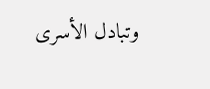وتبادل الأسرى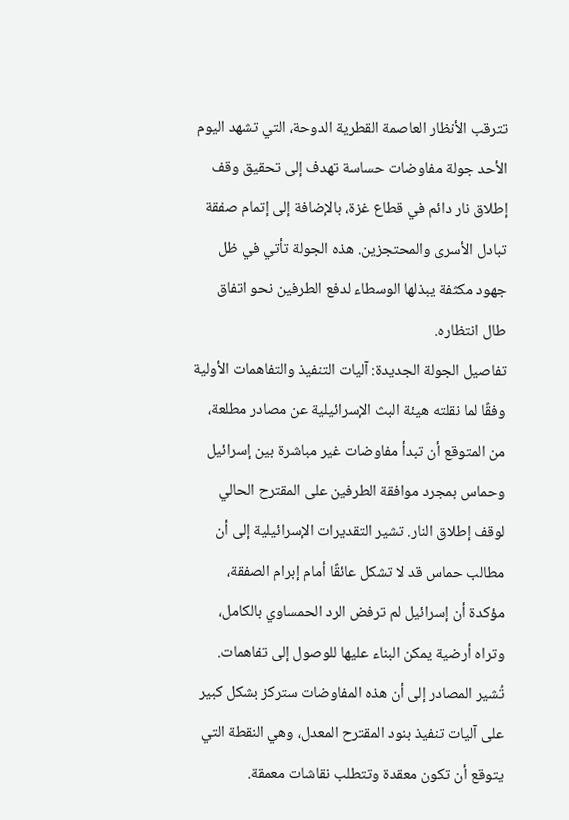تترقب الأنظار العاصمة القطرية الدوحة، التي تشهد اليوم الأحد جولة مفاوضات حساسة تهدف إلى تحقيق وقف إطلاق نار دائم في قطاع غزة، بالإضافة إلى إتمام صفقة تبادل الأسرى والمحتجزين. هذه الجولة تأتي في ظل جهود مكثفة يبذلها الوسطاء لدفع الطرفين نحو اتفاق طال انتظاره.
تفاصيل الجولة الجديدة: آليات التنفيذ والتفاهمات الأولية
وفقًا لما نقلته هيئة البث الإسرائيلية عن مصادر مطلعة، من المتوقع أن تبدأ مفاوضات غير مباشرة بين إسرائيل وحماس بمجرد موافقة الطرفين على المقترح الحالي لوقف إطلاق النار. تشير التقديرات الإسرائيلية إلى أن مطالب حماس قد لا تشكل عائقًا أمام إبرام الصفقة، مؤكدة أن إسرائيل لم ترفض الرد الحمساوي بالكامل، وتراه أرضية يمكن البناء عليها للوصول إلى تفاهمات.
تُشير المصادر إلى أن هذه المفاوضات ستركز بشكل كبير على آليات تنفيذ بنود المقترح المعدل، وهي النقطة التي يتوقع أن تكون معقدة وتتطلب نقاشات معمقة.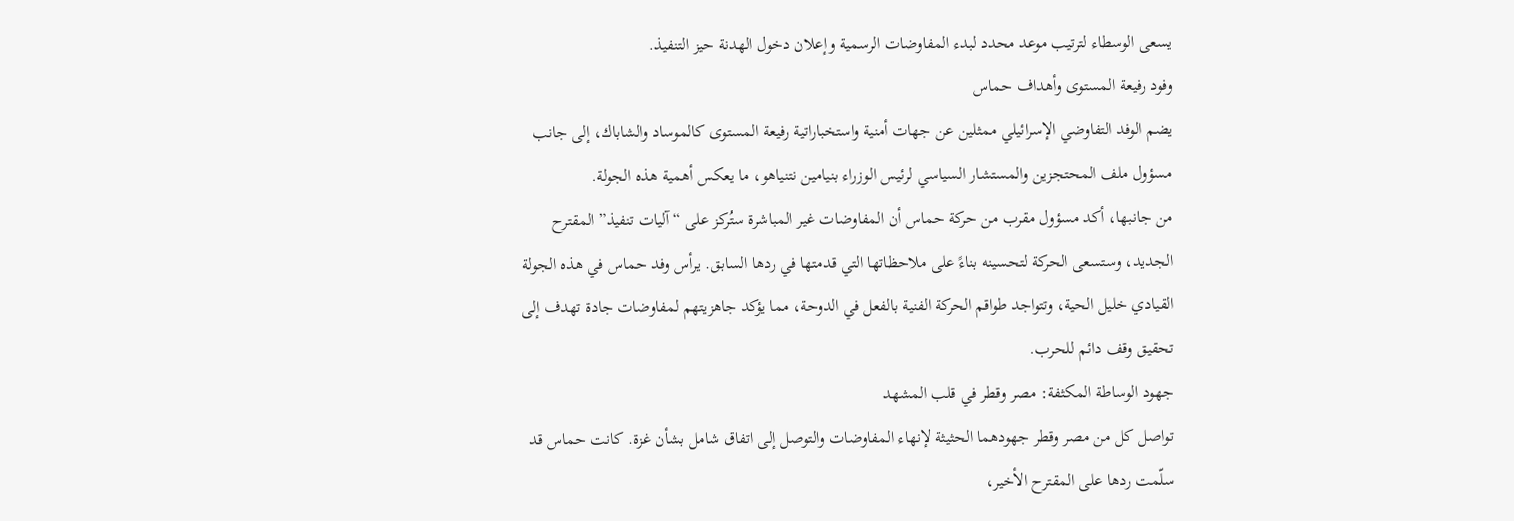يسعى الوسطاء لترتيب موعد محدد لبدء المفاوضات الرسمية وإعلان دخول الهدنة حيز التنفيذ.
وفود رفيعة المستوى وأهداف حماس
يضم الوفد التفاوضي الإسرائيلي ممثلين عن جهات أمنية واستخباراتية رفيعة المستوى كالموساد والشاباك، إلى جانب مسؤول ملف المحتجزين والمستشار السياسي لرئيس الوزراء بنيامين نتنياهو، ما يعكس أهمية هذه الجولة.
من جانبها، أكد مسؤول مقرب من حركة حماس أن المفاوضات غير المباشرة ستُركز على “آليات تنفيذ” المقترح الجديد، وستسعى الحركة لتحسينه بناءً على ملاحظاتها التي قدمتها في ردها السابق. يرأس وفد حماس في هذه الجولة القيادي خليل الحية، وتتواجد طواقم الحركة الفنية بالفعل في الدوحة، مما يؤكد جاهزيتهم لمفاوضات جادة تهدف إلى تحقيق وقف دائم للحرب.
جهود الوساطة المكثفة: مصر وقطر في قلب المشهد
تواصل كل من مصر وقطر جهودهما الحثيثة لإنهاء المفاوضات والتوصل إلى اتفاق شامل بشأن غزة. كانت حماس قد سلّمت ردها على المقترح الأخير،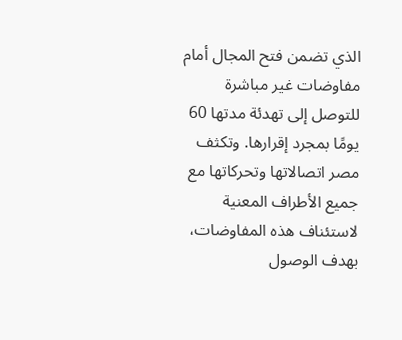الذي تضمن فتح المجال أمام مفاوضات غير مباشرة للتوصل إلى تهدئة مدتها 60 يومًا بمجرد إقرارها. وتكثف مصر اتصالاتها وتحركاتها مع جميع الأطراف المعنية لاستئناف هذه المفاوضات، بهدف الوصول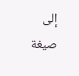إلى صيغة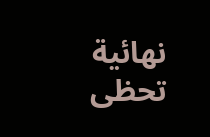نهائية تحظى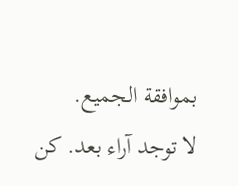بموافقة الجميع.
لا توجد آراء بعد. كن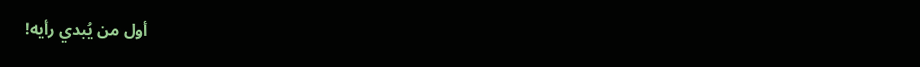أول من يُبدي رأيه!